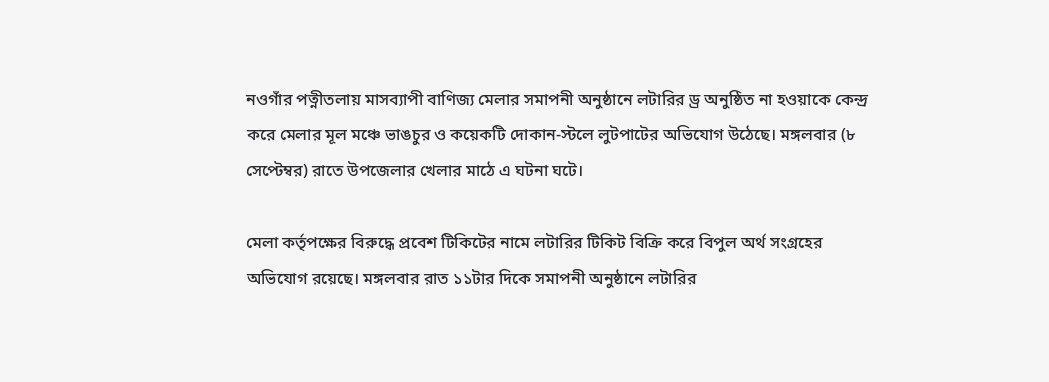নওগাঁর পত্নীতলায় মাসব্যাপী বাণিজ্য মেলার সমাপনী অনুষ্ঠানে লটারির ড্র অনুষ্ঠিত না হওয়াকে কেন্দ্র করে মেলার মূল মঞ্চে ভাঙচুর ও কয়েকটি দোকান-স্টলে লুটপাটের অভিযোগ উঠেছে। মঙ্গলবার (৮ সেপ্টেম্বর) রাতে উপজেলার খেলার মাঠে এ ঘটনা ঘটে।

মেলা কর্তৃপক্ষের বিরুদ্ধে প্রবেশ টিকিটের নামে লটারির টিকিট বিক্রি করে বিপুল অর্থ সংগ্রহের অভিযোগ রয়েছে। মঙ্গলবার রাত ১১টার দিকে সমাপনী অনুষ্ঠানে লটারির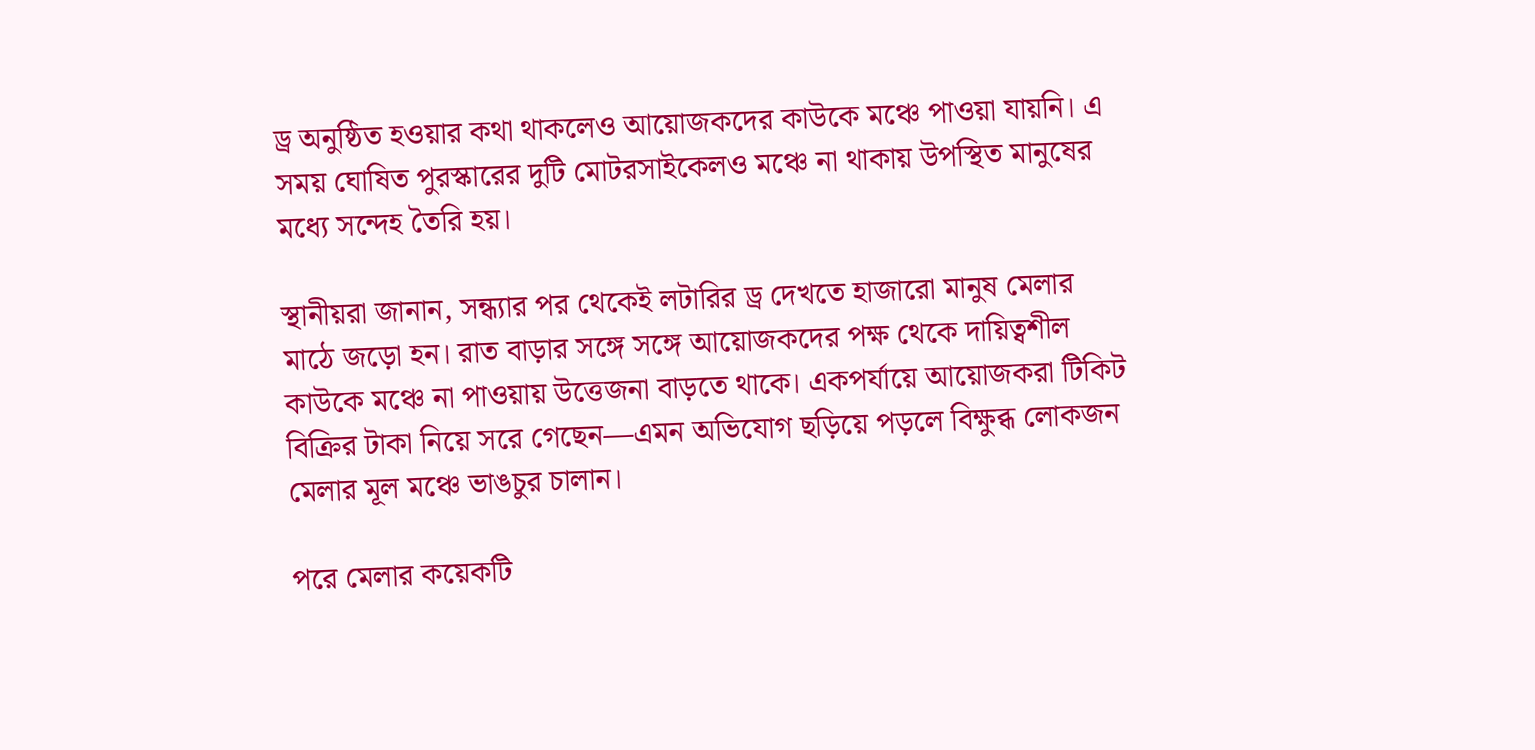ড্র অনুষ্ঠিত হওয়ার কথা থাকলেও আয়োজকদের কাউকে মঞ্চে পাওয়া যায়নি। এ সময় ঘোষিত পুরস্কারের দুটি মোটরসাইকেলও মঞ্চে না থাকায় উপস্থিত মানুষের মধ্যে সন্দেহ তৈরি হয়।

স্থানীয়রা জানান, সন্ধ্যার পর থেকেই লটারির ড্র দেখতে হাজারো মানুষ মেলার মাঠে জড়ো হন। রাত বাড়ার সঙ্গে সঙ্গে আয়োজকদের পক্ষ থেকে দায়িত্বশীল কাউকে মঞ্চে না পাওয়ায় উত্তেজনা বাড়তে থাকে। একপর্যায়ে আয়োজকরা টিকিট বিক্রির টাকা নিয়ে সরে গেছেন—এমন অভিযোগ ছড়িয়ে পড়লে বিক্ষুব্ধ লোকজন মেলার মূল মঞ্চে ভাঙচুর চালান।

পরে মেলার কয়েকটি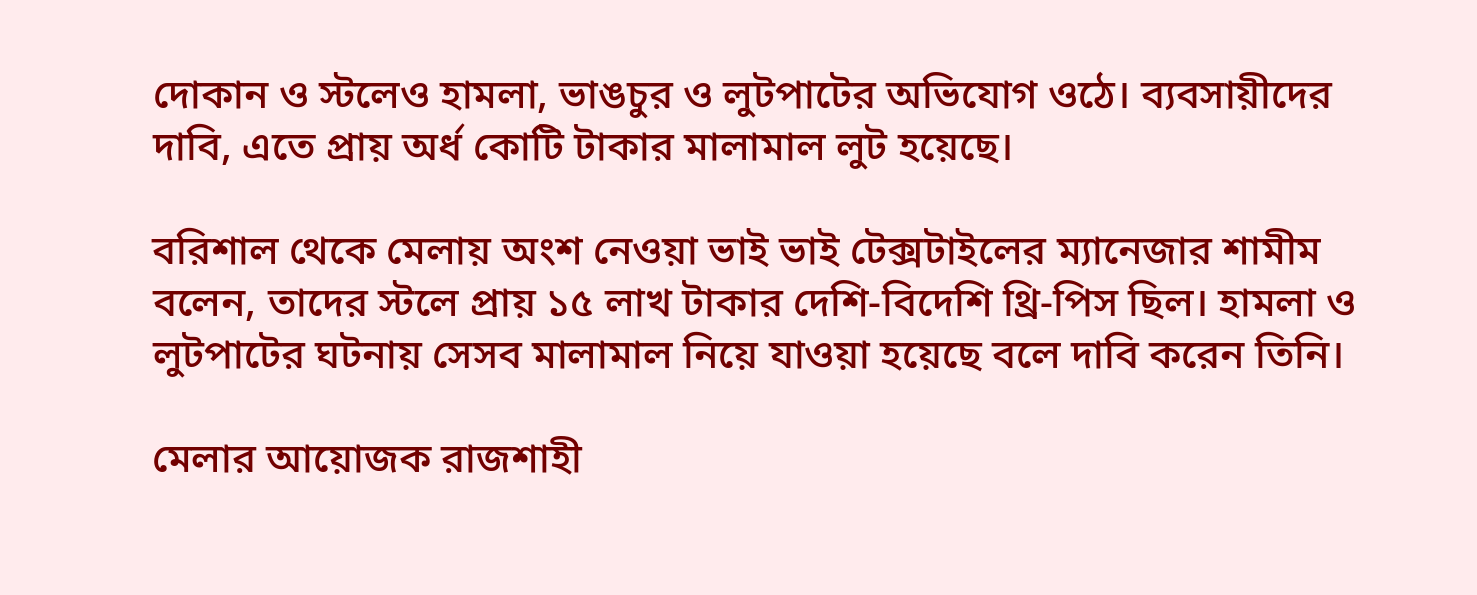দোকান ও স্টলেও হামলা, ভাঙচুর ও লুটপাটের অভিযোগ ওঠে। ব্যবসায়ীদের দাবি, এতে প্রায় অর্ধ কোটি টাকার মালামাল লুট হয়েছে।

বরিশাল থেকে মেলায় অংশ নেওয়া ভাই ভাই টেক্সটাইলের ম্যানেজার শামীম বলেন, তাদের স্টলে প্রায় ১৫ লাখ টাকার দেশি-বিদেশি থ্রি-পিস ছিল। হামলা ও লুটপাটের ঘটনায় সেসব মালামাল নিয়ে যাওয়া হয়েছে বলে দাবি করেন তিনি।

মেলার আয়োজক রাজশাহী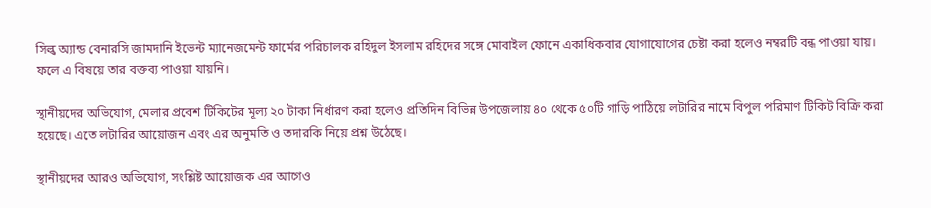সিল্ক অ্যান্ড বেনারসি জামদানি ইভেন্ট ম্যানেজমেন্ট ফার্মের পরিচালক রহিদুল ইসলাম রহিদের সঙ্গে মোবাইল ফোনে একাধিকবার যোগাযোগের চেষ্টা করা হলেও নম্বরটি বন্ধ পাওয়া যায়। ফলে এ বিষয়ে তার বক্তব্য পাওয়া যায়নি।

স্থানীয়দের অভিযোগ, মেলার প্রবেশ টিকিটের মূল্য ২০ টাকা নির্ধারণ করা হলেও প্রতিদিন বিভিন্ন উপজেলায় ৪০ থেকে ৫০টি গাড়ি পাঠিয়ে লটারির নামে বিপুল পরিমাণ টিকিট বিক্রি করা হয়েছে। এতে লটারির আয়োজন এবং এর অনুমতি ও তদারকি নিয়ে প্রশ্ন উঠেছে।

স্থানীয়দের আরও অভিযোগ, সংশ্লিষ্ট আয়োজক এর আগেও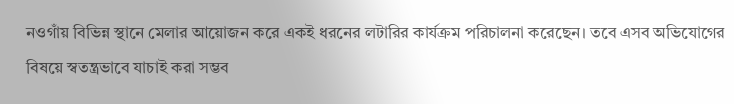নওগাঁয় বিভিন্ন স্থানে মেলার আয়োজন করে একই ধরনের লটারির কার্যক্রম পরিচালনা করেছেন। তবে এসব অভিযোগের বিষয়ে স্বতন্ত্রভাবে যাচাই করা সম্ভব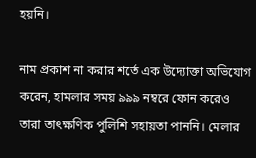হয়নি।

নাম প্রকাশ না করার শর্তে এক উদ্যোক্তা অভিযোগ করেন, হামলার সময় ৯৯৯ নম্বরে ফোন করেও তারা তাৎক্ষণিক পুলিশি সহায়তা পাননি। মেলার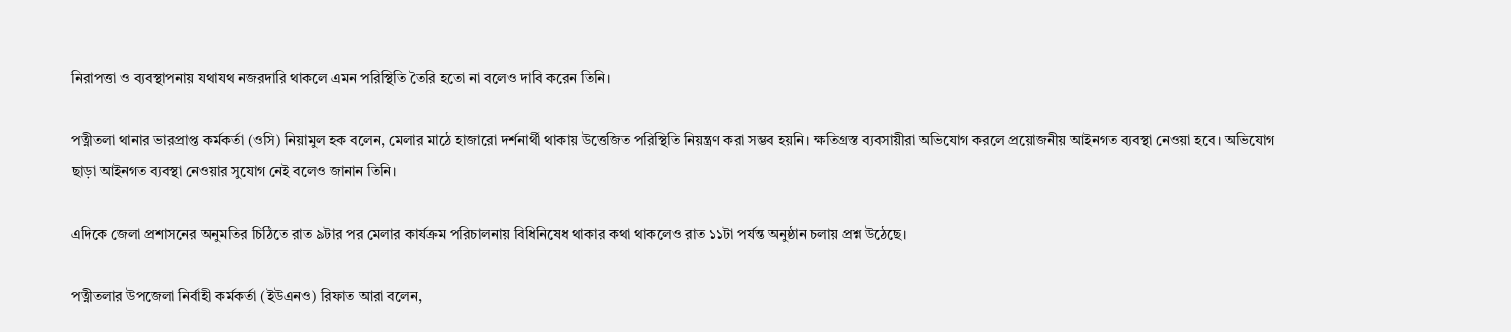নিরাপত্তা ও ব্যবস্থাপনায় যথাযথ নজরদারি থাকলে এমন পরিস্থিতি তৈরি হতো না বলেও দাবি করেন তিনি।

পত্নীতলা থানার ভারপ্রাপ্ত কর্মকর্তা (ওসি) নিয়ামুল হক বলেন, মেলার মাঠে হাজারো দর্শনার্থী থাকায় উত্তেজিত পরিস্থিতি নিয়ন্ত্রণ করা সম্ভব হয়নি। ক্ষতিগ্রস্ত ব্যবসায়ীরা অভিযোগ করলে প্রয়োজনীয় আইনগত ব্যবস্থা নেওয়া হবে। অভিযোগ ছাড়া আইনগত ব্যবস্থা নেওয়ার সুযোগ নেই বলেও জানান তিনি।

এদিকে জেলা প্রশাসনের অনুমতির চিঠিতে রাত ৯টার পর মেলার কার্যক্রম পরিচালনায় বিধিনিষেধ থাকার কথা থাকলেও রাত ১১টা পর্যন্ত অনুষ্ঠান চলায় প্রশ্ন উঠেছে।

পত্নীতলার উপজেলা নির্বাহী কর্মকর্তা (ইউএনও) রিফাত আরা বলেন,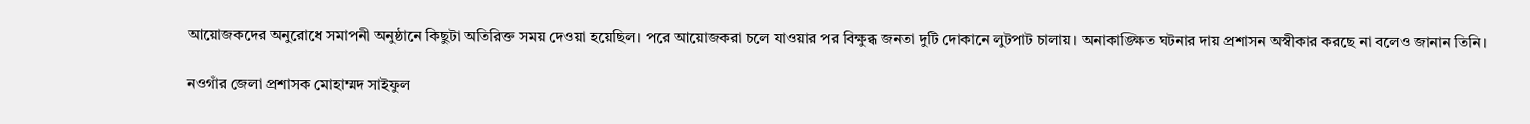আয়োজকদের অনুরোধে সমাপনী অনুষ্ঠানে কিছুটা অতিরিক্ত সময় দেওয়া হয়েছিল। পরে আয়োজকরা চলে যাওয়ার পর বিক্ষুব্ধ জনতা দুটি দোকানে লুটপাট চালায়। অনাকাঙ্ক্ষিত ঘটনার দায় প্রশাসন অস্বীকার করছে না বলেও জানান তিনি।

নওগাঁর জেলা প্রশাসক মোহাম্মদ সাইফুল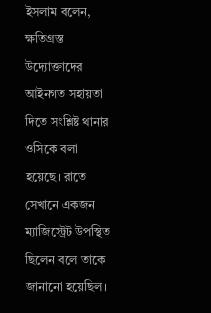ইসলাম বলেন, ক্ষতিগ্রস্ত উদ্যোক্তাদের আইনগত সহায়তা দিতে সংশ্লিষ্ট থানার ওসিকে বলা হয়েছে। রাতে সেখানে একজন ম্যাজিস্ট্রেট উপস্থিত ছিলেন বলে তাকে জানানো হয়েছিল।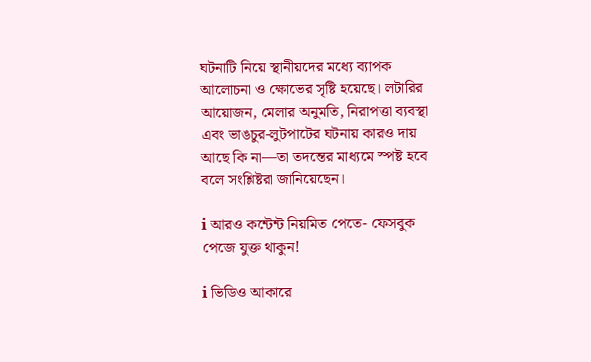ঘটনাটি নিয়ে স্থানীয়দের মধ্যে ব্যাপক আলোচনা ও ক্ষোভের সৃষ্টি হয়েছে। লটারির আয়োজন, মেলার অনুমতি, নিরাপত্তা ব্যবস্থা এবং ভাঙচুর-লুটপাটের ঘটনায় কারও দায় আছে কি না—তা তদন্তের মাধ্যমে স্পষ্ট হবে বলে সংশ্লিষ্টরা জানিয়েছেন।

ℹ আরও কন্টেন্ট নিয়মিত পেতে- ফেসবুক পেজে যুক্ত থাকুন!

ℹ ভিডিও আকারে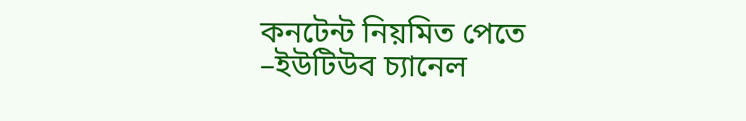কনটেন্ট নিয়মিত পেতে –ইউটিউব চ্যানেল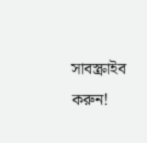সাবস্ক্রাইব করুন!